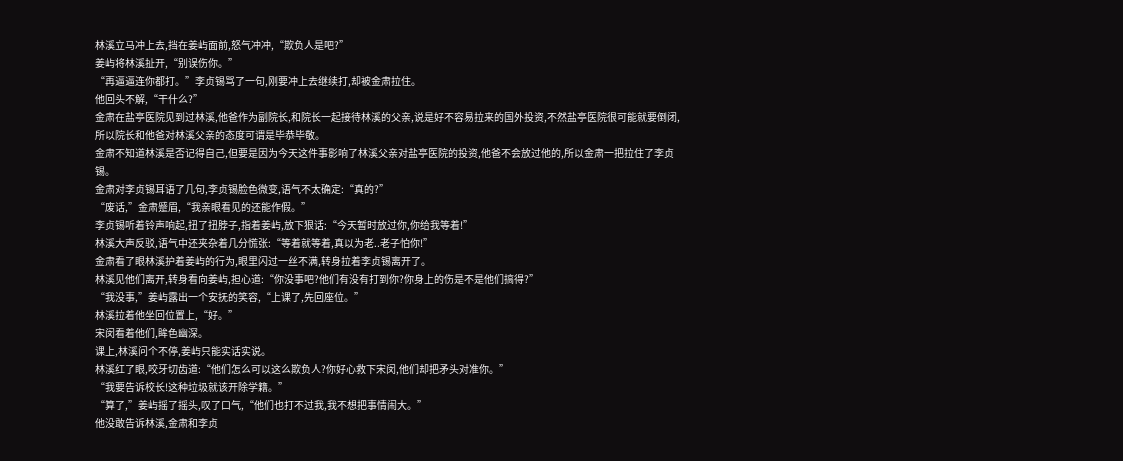林溪立马冲上去,挡在姜屿面前,怒气冲冲,“欺负人是吧?”
姜屿将林溪扯开,“别误伤你。”
“再逼逼连你都打。”李贞锡骂了一句,刚要冲上去继续打,却被金肃拉住。
他回头不解,“干什么?”
金肃在盐亭医院见到过林溪,他爸作为副院长,和院长一起接待林溪的父亲,说是好不容易拉来的国外投资,不然盐亭医院很可能就要倒闭,所以院长和他爸对林溪父亲的态度可谓是毕恭毕敬。
金肃不知道林溪是否记得自己,但要是因为今天这件事影响了林溪父亲对盐亭医院的投资,他爸不会放过他的,所以金肃一把拉住了李贞锡。
金肃对李贞锡耳语了几句,李贞锡脸色微变,语气不太确定:“真的?”
“废话,”金肃蹙眉,“我亲眼看见的还能作假。”
李贞锡听着铃声响起,扭了扭脖子,指着姜屿,放下狠话:“今天暂时放过你,你给我等着!”
林溪大声反驳,语气中还夹杂着几分慌张:“等着就等着,真以为老..老子怕你!”
金肃看了眼林溪护着姜屿的行为,眼里闪过一丝不满,转身拉着李贞锡离开了。
林溪见他们离开,转身看向姜屿,担心道:“你没事吧?他们有没有打到你?你身上的伤是不是他们搞得?”
“我没事,”姜屿露出一个安抚的笑容,“上课了,先回座位。”
林溪拉着他坐回位置上,“好。”
宋闵看着他们,眸色幽深。
课上,林溪问个不停,姜屿只能实话实说。
林溪红了眼,咬牙切齿道:“他们怎么可以这么欺负人?你好心救下宋闵,他们却把矛头对准你。”
“我要告诉校长!这种垃圾就该开除学籍。”
“算了,”姜屿摇了摇头,叹了口气,“他们也打不过我,我不想把事情闹大。”
他没敢告诉林溪,金肃和李贞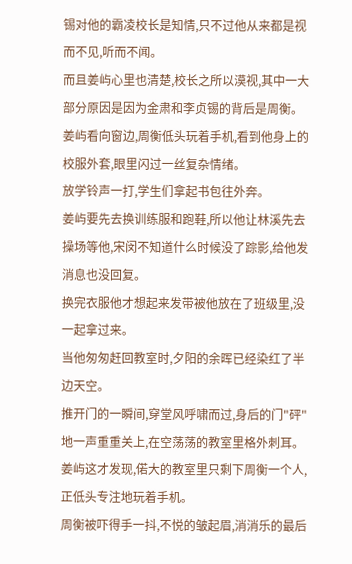锡对他的霸凌校长是知情,只不过他从来都是视而不见,听而不闻。
而且姜屿心里也清楚,校长之所以漠视,其中一大部分原因是因为金肃和李贞锡的背后是周衡。
姜屿看向窗边,周衡低头玩着手机,看到他身上的校服外套,眼里闪过一丝复杂情绪。
放学铃声一打,学生们拿起书包往外奔。
姜屿要先去换训练服和跑鞋,所以他让林溪先去操场等他,宋闵不知道什么时候没了踪影,给他发消息也没回复。
换完衣服他才想起来发带被他放在了班级里,没一起拿过来。
当他匆匆赶回教室时,夕阳的余晖已经染红了半边天空。
推开门的一瞬间,穿堂风呼啸而过,身后的门"砰"地一声重重关上,在空荡荡的教室里格外刺耳。
姜屿这才发现,偌大的教室里只剩下周衡一个人,正低头专注地玩着手机。
周衡被吓得手一抖,不悦的皱起眉,消消乐的最后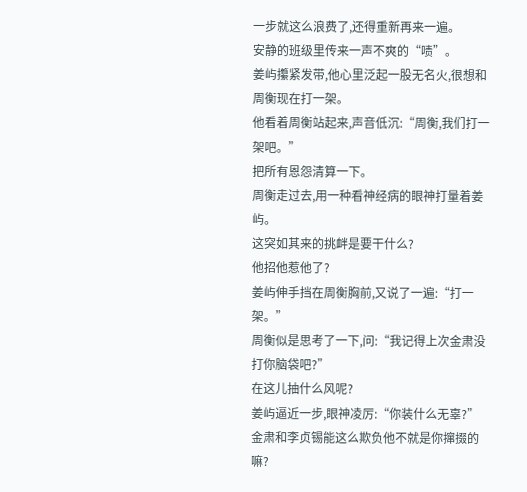一步就这么浪费了,还得重新再来一遍。
安静的班级里传来一声不爽的“啧”。
姜屿攥紧发带,他心里泛起一股无名火,很想和周衡现在打一架。
他看着周衡站起来,声音低沉:“周衡,我们打一架吧。”
把所有恩怨清算一下。
周衡走过去,用一种看神经病的眼神打量着姜屿。
这突如其来的挑衅是要干什么?
他招他惹他了?
姜屿伸手挡在周衡胸前,又说了一遍:“打一架。”
周衡似是思考了一下,问:“我记得上次金肃没打你脑袋吧?”
在这儿抽什么风呢?
姜屿逼近一步,眼神凌厉:“你装什么无辜?”
金肃和李贞锡能这么欺负他不就是你撺掇的嘛?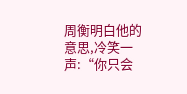周衡明白他的意思,冷笑一声:“你只会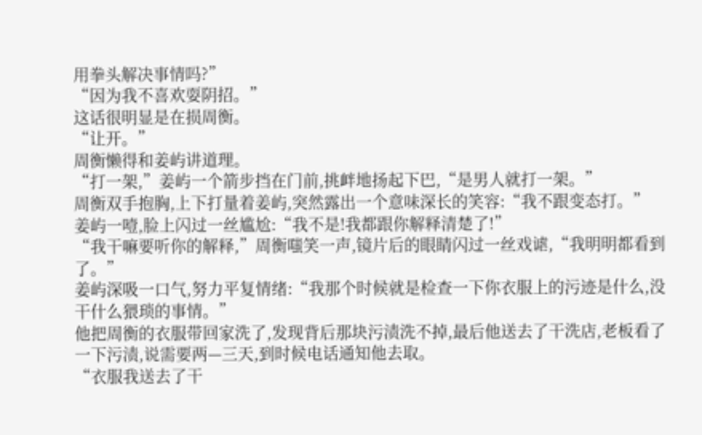用拳头解决事情吗?”
“因为我不喜欢耍阴招。”
这话很明显是在损周衡。
“让开。”
周衡懒得和姜屿讲道理。
“打一架,”姜屿一个箭步挡在门前,挑衅地扬起下巴,“是男人就打一架。”
周衡双手抱胸,上下打量着姜屿,突然露出一个意味深长的笑容:“我不跟变态打。”
姜屿一噎,脸上闪过一丝尴尬:“我不是!我都跟你解释清楚了!”
“我干嘛要听你的解释,”周衡嗤笑一声,镜片后的眼睛闪过一丝戏谑,“我明明都看到了。”
姜屿深吸一口气,努力平复情绪:“我那个时候就是检查一下你衣服上的污迹是什么,没干什么猥琐的事情。”
他把周衡的衣服带回家洗了,发现背后那块污渍洗不掉,最后他送去了干洗店,老板看了一下污渍,说需要两—三天,到时候电话通知他去取。
“衣服我送去了干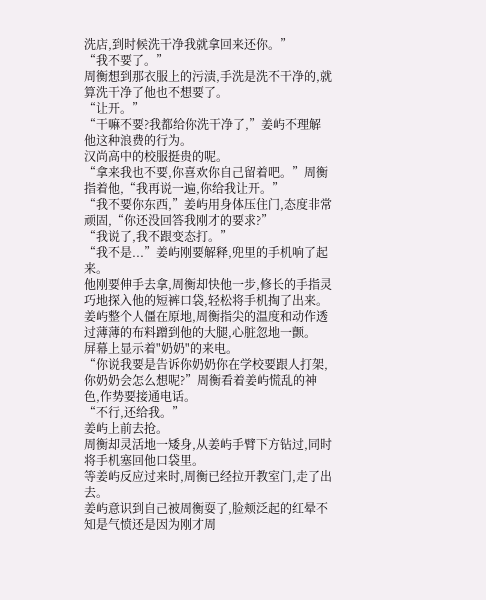洗店,到时候洗干净我就拿回来还你。”
“我不要了。”
周衡想到那衣服上的污渍,手洗是洗不干净的,就算洗干净了他也不想要了。
“让开。”
“干嘛不要?我都给你洗干净了,”姜屿不理解他这种浪费的行为。
汉尚高中的校服挺贵的呢。
“拿来我也不要,你喜欢你自己留着吧。”周衡指着他,“我再说一遍,你给我让开。”
“我不要你东西,”姜屿用身体压住门,态度非常顽固,“你还没回答我刚才的要求?”
“我说了,我不跟变态打。”
“我不是...”姜屿刚要解释,兜里的手机响了起来。
他刚要伸手去拿,周衡却快他一步,修长的手指灵巧地探入他的短裤口袋,轻松将手机掏了出来。
姜屿整个人僵在原地,周衡指尖的温度和动作透过薄薄的布料蹭到他的大腿,心脏忽地一颤。
屏幕上显示着"奶奶"的来电。
“你说我要是告诉你奶奶你在学校要跟人打架,你奶奶会怎么想呢?”周衡看着姜屿慌乱的神色,作势要接通电话。
“不行,还给我。”
姜屿上前去抢。
周衡却灵活地一矮身,从姜屿手臂下方钻过,同时将手机塞回他口袋里。
等姜屿反应过来时,周衡已经拉开教室门,走了出去。
姜屿意识到自己被周衡耍了,脸颊泛起的红晕不知是气愤还是因为刚才周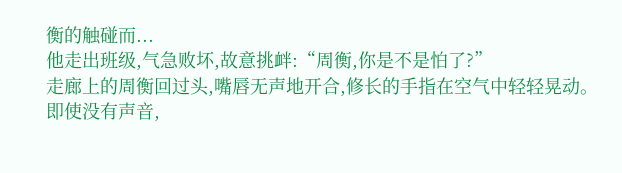衡的触碰而...
他走出班级,气急败坏,故意挑衅:“周衡,你是不是怕了?”
走廊上的周衡回过头,嘴唇无声地开合,修长的手指在空气中轻轻晃动。
即使没有声音,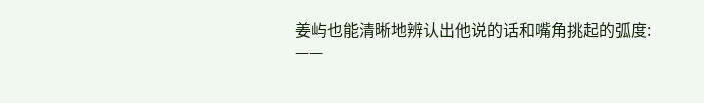姜屿也能清晰地辨认出他说的话和嘴角挑起的弧度:
——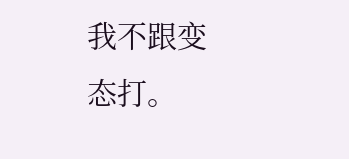我不跟变态打。